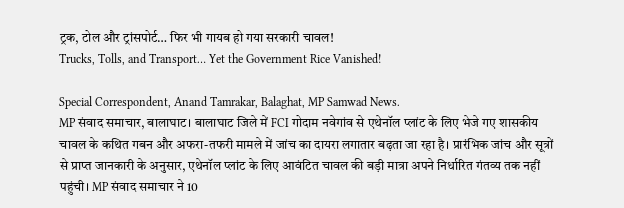ट्रक, टोल और ट्रांसपोर्ट… फिर भी गायब हो गया सरकारी चावल!
Trucks, Tolls, and Transport… Yet the Government Rice Vanished!

Special Correspondent, Anand Tamrakar, Balaghat, MP Samwad News.
MP संवाद समाचार, बालाघाट। बालाघाट जिले में FCI गोदाम नवेगांव से एथेनॉल प्लांट के लिए भेजे गए शासकीय चावल के कथित गबन और अफरा-तफरी मामले में जांच का दायरा लगातार बढ़ता जा रहा है। प्रारंभिक जांच और सूत्रों से प्राप्त जानकारी के अनुसार, एथेनॉल प्लांट के लिए आवंटित चावल की बड़ी मात्रा अपने निर्धारित गंतव्य तक नहीं पहुंची। MP संवाद समाचार ने 10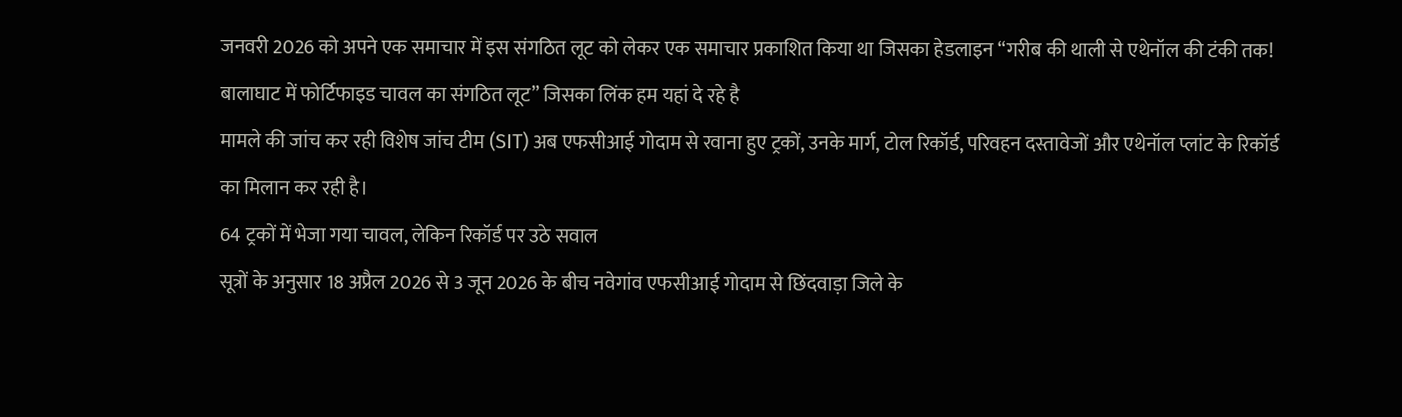जनवरी 2026 को अपने एक समाचार में इस संगठित लूट को लेकर एक समाचार प्रकाशित किया था जिसका हेडलाइन “गरीब की थाली से एथेनॉल की टंकी तक! बालाघाट में फोर्टिफाइड चावल का संगठित लूट” जिसका लिंक हम यहां दे रहे है
मामले की जांच कर रही विशेष जांच टीम (SIT) अब एफसीआई गोदाम से रवाना हुए ट्रकों, उनके मार्ग, टोल रिकॉर्ड, परिवहन दस्तावेजों और एथेनॉल प्लांट के रिकॉर्ड का मिलान कर रही है।
64 ट्रकों में भेजा गया चावल, लेकिन रिकॉर्ड पर उठे सवाल
सूत्रों के अनुसार 18 अप्रैल 2026 से 3 जून 2026 के बीच नवेगांव एफसीआई गोदाम से छिंदवाड़ा जिले के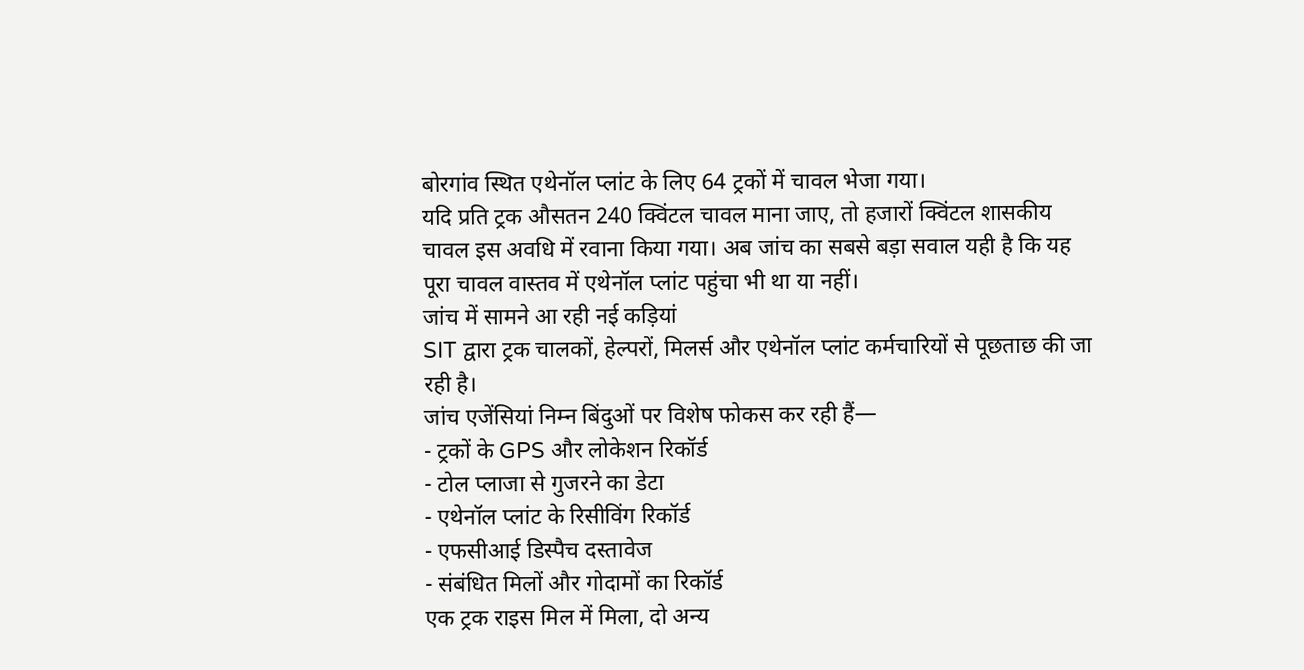बोरगांव स्थित एथेनॉल प्लांट के लिए 64 ट्रकों में चावल भेजा गया।
यदि प्रति ट्रक औसतन 240 क्विंटल चावल माना जाए, तो हजारों क्विंटल शासकीय चावल इस अवधि में रवाना किया गया। अब जांच का सबसे बड़ा सवाल यही है कि यह पूरा चावल वास्तव में एथेनॉल प्लांट पहुंचा भी था या नहीं।
जांच में सामने आ रही नई कड़ियां
SIT द्वारा ट्रक चालकों, हेल्परों, मिलर्स और एथेनॉल प्लांट कर्मचारियों से पूछताछ की जा रही है।
जांच एजेंसियां निम्न बिंदुओं पर विशेष फोकस कर रही हैं—
- ट्रकों के GPS और लोकेशन रिकॉर्ड
- टोल प्लाजा से गुजरने का डेटा
- एथेनॉल प्लांट के रिसीविंग रिकॉर्ड
- एफसीआई डिस्पैच दस्तावेज
- संबंधित मिलों और गोदामों का रिकॉर्ड
एक ट्रक राइस मिल में मिला, दो अन्य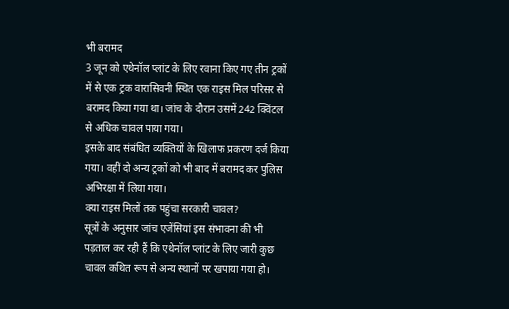भी बरामद
3 जून को एथेनॉल प्लांट के लिए रवाना किए गए तीन ट्रकों में से एक ट्रक वारासिवनी स्थित एक राइस मिल परिसर से बरामद किया गया था। जांच के दौरान उसमें 242 क्विंटल से अधिक चावल पाया गया।
इसके बाद संबंधित व्यक्तियों के खिलाफ प्रकरण दर्ज किया गया। वहीं दो अन्य ट्रकों को भी बाद में बरामद कर पुलिस अभिरक्षा में लिया गया।
क्या राइस मिलों तक पहुंचा सरकारी चावल?
सूत्रों के अनुसार जांच एजेंसियां इस संभावना की भी पड़ताल कर रही हैं कि एथेनॉल प्लांट के लिए जारी कुछ चावल कथित रूप से अन्य स्थानों पर खपाया गया हो।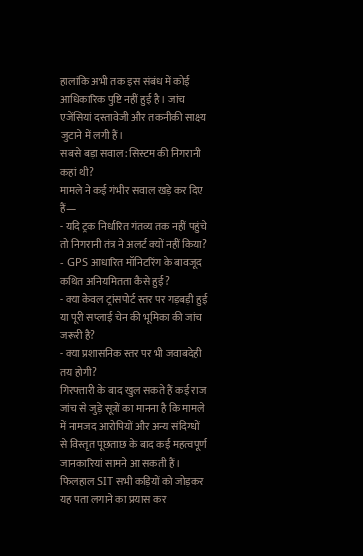हालांकि अभी तक इस संबंध में कोई आधिकारिक पुष्टि नहीं हुई है। जांच एजेंसियां दस्तावेजी और तकनीकी साक्ष्य जुटाने में लगी हैं।
सबसे बड़ा सवाल: सिस्टम की निगरानी कहां थी?
मामले ने कई गंभीर सवाल खड़े कर दिए हैं—
- यदि ट्रक निर्धारित गंतव्य तक नहीं पहुंचे तो निगरानी तंत्र ने अलर्ट क्यों नहीं किया?
- GPS आधारित मॉनिटरिंग के बावजूद कथित अनियमितता कैसे हुई?
- क्या केवल ट्रांसपोर्ट स्तर पर गड़बड़ी हुई या पूरी सप्लाई चेन की भूमिका की जांच जरूरी है?
- क्या प्रशासनिक स्तर पर भी जवाबदेही तय होगी?
गिरफ्तारी के बाद खुल सकते हैं कई राज
जांच से जुड़े सूत्रों का मानना है कि मामले में नामजद आरोपियों और अन्य संदिग्धों से विस्तृत पूछताछ के बाद कई महत्वपूर्ण जानकारियां सामने आ सकती हैं।
फिलहाल SIT सभी कड़ियों को जोड़कर यह पता लगाने का प्रयास कर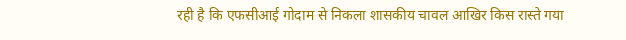रही है कि एफसीआई गोदाम से निकला शासकीय चावल आखिर किस रास्ते गया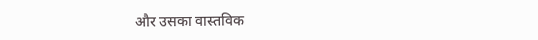और उसका वास्तविक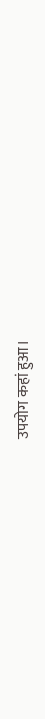उपयोग कहां हुआ।